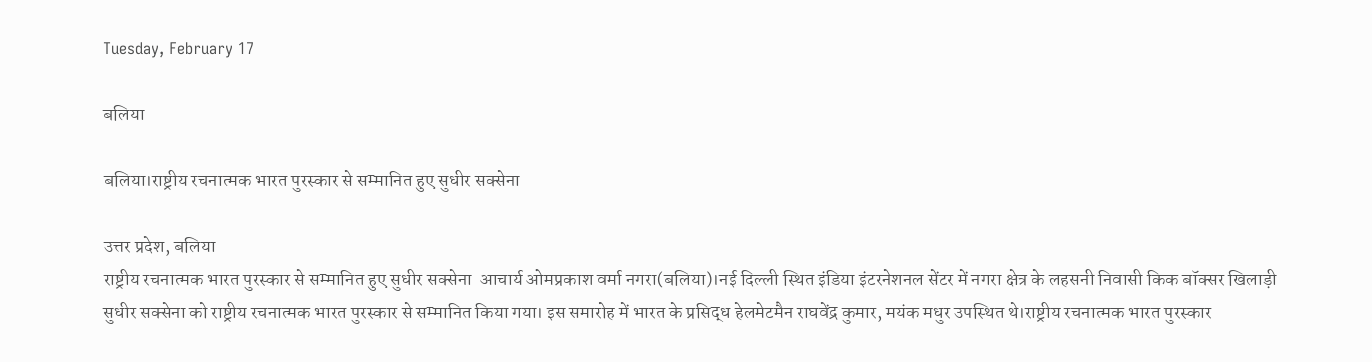Tuesday, February 17

बलिया

बलिया।राष्ट्रीय रचनात्मक भारत पुरस्कार से सम्मानित हुए सुधीर सक्सेना

उत्तर प्रदेश, बलिया
राष्ट्रीय रचनात्मक भारत पुरस्कार से सम्मानित हुए सुधीर सक्सेना  आचार्य ओमप्रकाश वर्मा नगरा(बलिया)।नई दिल्ली स्थित इंडिया इंटरनेशनल सेंटर में नगरा क्षेत्र के लहसनी निवासी किक बॉक्सर खिलाड़ी सुधीर सक्सेना को राष्ट्रीय रचनात्मक भारत पुरस्कार से सम्मानित किया गया। इस समारोह में भारत के प्रसिद्ध हेलमेटमैन राघवेंद्र कुमार, मयंक मधुर उपस्थित थे।राष्ट्रीय रचनात्मक भारत पुरस्कार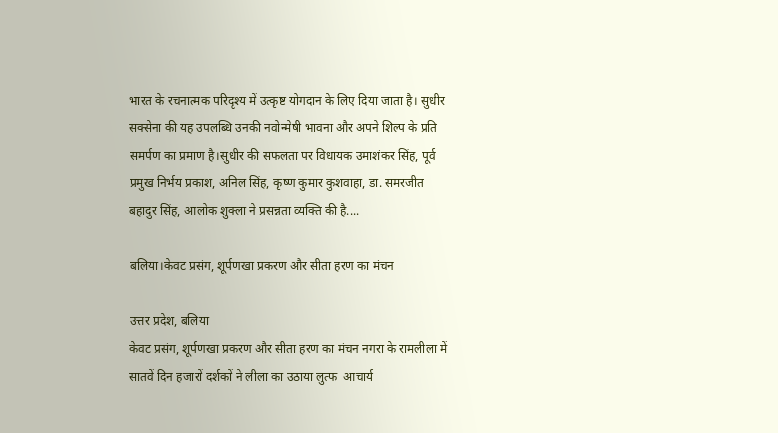भारत के रचनात्मक परिदृश्य में उत्कृष्ट योगदान के लिए दिया जाता है। सुधीर सक्सेना की यह उपलब्धि उनकी नवोन्मेषी भावना और अपने शिल्प के प्रति समर्पण का प्रमाण है।सुधीर की सफलता पर विधायक उमाशंकर सिंह, पूर्व प्रमुख निर्भय प्रकाश, अनिल सिंह, कृष्ण कुमार कुशवाहा, डा. समरजीत बहादुर सिंह, आलोक शुक्ला ने प्रसन्नता व्यक्ति की है....

बलिया।केवट प्रसंग, शूर्पणखा प्रकरण और सीता हरण का मंचन

उत्तर प्रदेश, बलिया
केवट प्रसंग, शूर्पणखा प्रकरण और सीता हरण का मंचन नगरा के रामलीला में सातवें दिन हजारों दर्शकों ने लीला का उठाया लुत्फ  आचार्य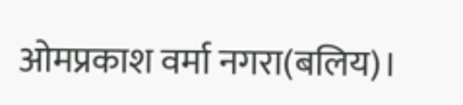ओमप्रकाश वर्मा नगरा(बलिय)।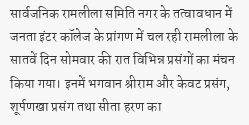सार्वजनिक रामलीला समिति नगर के तत्वावधान में जनता इंटर कॉलेज के प्रांगण में चल रही रामलीला के सातवें दिन सोमवार की रात विभिन्न प्रसंगों का मंचन किया गया। इनमें भगवान श्रीराम और केवट प्रसंग, शूर्पणखा प्रसंग तथा सीता हरण का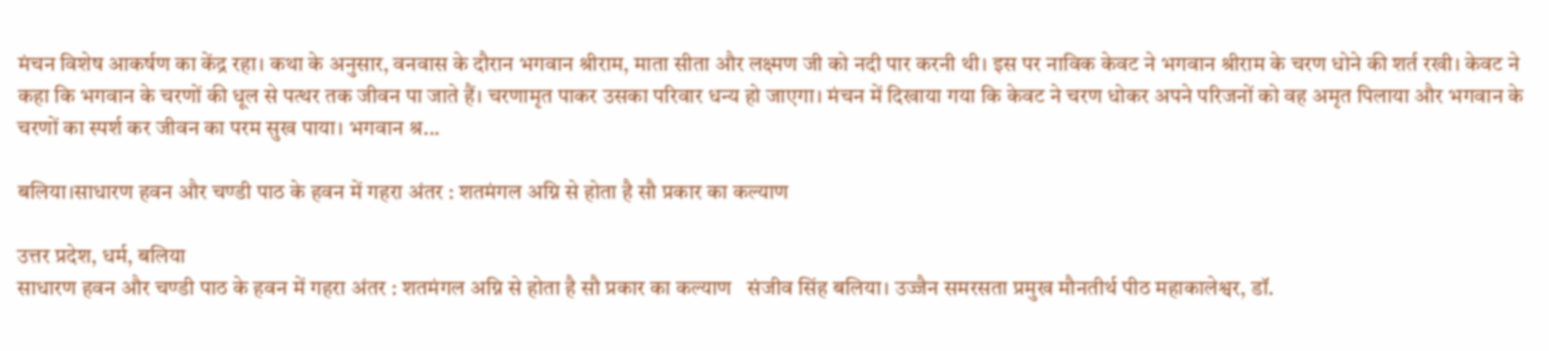मंचन विशेष आकर्षण का केंद्र रहा। कथा के अनुसार, वनवास के दौरान भगवान श्रीराम, माता सीता और लक्ष्मण जी को नदी पार करनी थी। इस पर नाविक केवट ने भगवान श्रीराम के चरण धोने की शर्त रखी। केवट ने कहा कि भगवान के चरणों की धूल से पत्थर तक जीवन पा जाते हैं। चरणामृत पाकर उसका परिवार धन्य हो जाएगा। मंचन में दिखाया गया कि केवट ने चरण धोकर अपने परिजनों को वह अमृत पिलाया और भगवान के चरणों का स्पर्श कर जीवन का परम सुख पाया। भगवान श्र...

बलिया।साधारण हवन और चण्डी पाठ के हवन में गहरा अंतर : शतमंगल अग्नि से होता है सौ प्रकार का कल्याण

उत्तर प्रदेश, धर्म, बलिया
साधारण हवन और चण्डी पाठ के हवन में गहरा अंतर : शतमंगल अग्नि से होता है सौ प्रकार का कल्याण   संजीव सिंह बलिया। उज्जैन समरसता प्रमुख मौनतीर्थ पीठ महाकालेश्वर, डॉ.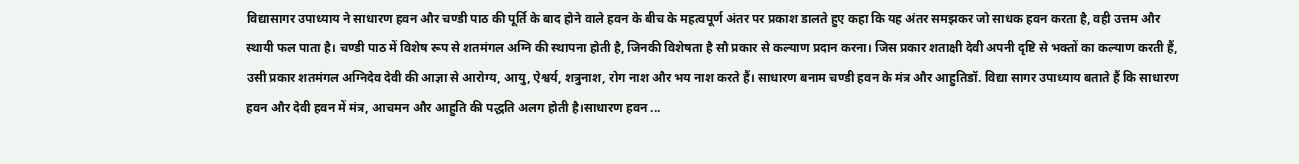विद्यासागर उपाध्याय ने साधारण हवन और चण्डी पाठ की पूर्ति के बाद होने वाले हवन के बीच के महत्वपूर्ण अंतर पर प्रकाश डालते हुए कहा कि यह अंतर समझकर जो साधक हवन करता है, वही उत्तम और स्थायी फल पाता है। चण्डी पाठ में विशेष रूप से शतमंगल अग्नि की स्थापना होती है, जिनकी विशेषता है सौ प्रकार से कल्याण प्रदान करना। जिस प्रकार शताक्षी देवी अपनी दृष्टि से भक्तों का कल्याण करती हैं, उसी प्रकार शतमंगल अग्निदेव देवी की आज्ञा से आरोग्य, आयु, ऐश्वर्य, शत्रुनाश, रोग नाश और भय नाश करते हैं। साधारण बनाम चण्डी हवन के मंत्र और आहुतिडॉ. विद्या सागर उपाध्याय बताते हैं कि साधारण हवन और देवी हवन में मंत्र, आचमन और आहुति की पद्धति अलग होती है।साधारण हवन ...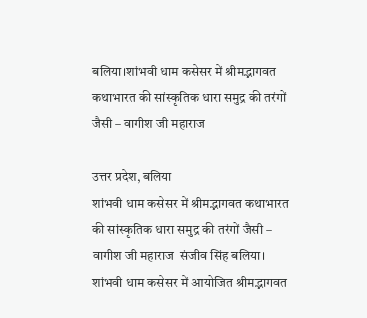बलिया।शांभवी धाम कसेसर में श्रीमद्भागवत कथाभारत की सांस्कृतिक धारा समुद्र की तरंगों जैसी – वागीश जी महाराज

उत्तर प्रदेश, बलिया
शांभवी धाम कसेसर में श्रीमद्भागवत कथाभारत की सांस्कृतिक धारा समुद्र की तरंगों जैसी – वागीश जी महाराज  संजीव सिंह बलिया। शांभवी धाम कसेसर में आयोजित श्रीमद्भागवत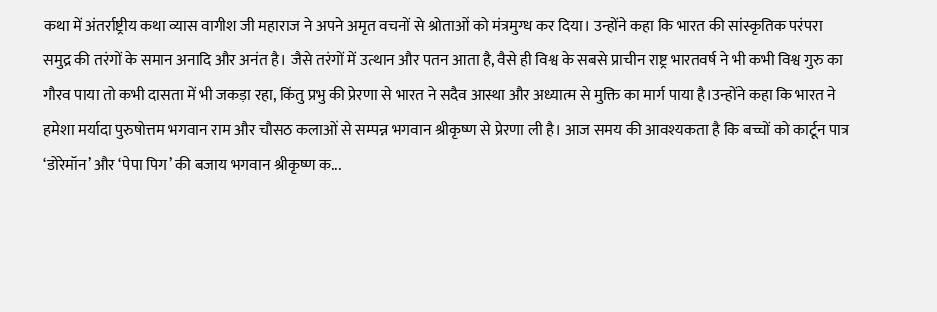कथा में अंतर्राष्ट्रीय कथा व्यास वागीश जी महाराज ने अपने अमृत वचनों से श्रोताओं को मंत्रमुग्ध कर दिया। उन्होंने कहा कि भारत की सांस्कृतिक परंपरा समुद्र की तरंगों के समान अनादि और अनंत है। जैसे तरंगों में उत्थान और पतन आता है, वैसे ही विश्व के सबसे प्राचीन राष्ट्र भारतवर्ष ने भी कभी विश्व गुरु का गौरव पाया तो कभी दासता में भी जकड़ा रहा, किंतु प्रभु की प्रेरणा से भारत ने सदैव आस्था और अध्यात्म से मुक्ति का मार्ग पाया है।उन्होंने कहा कि भारत ने हमेशा मर्यादा पुरुषोत्तम भगवान राम और चौसठ कलाओं से सम्पन्न भगवान श्रीकृष्ण से प्रेरणा ली है। आज समय की आवश्यकता है कि बच्चों को कार्टून पात्र ‘डोरेमॉन’ और ‘पेपा पिग’ की बजाय भगवान श्रीकृष्ण क...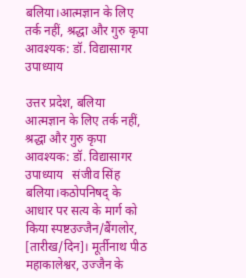बलिया।आत्मज्ञान के लिए तर्क नहीं, श्रद्धा और गुरु कृपा आवश्यक: डॉ. विद्यासागर उपाध्याय

उत्तर प्रदेश, बलिया
आत्मज्ञान के लिए तर्क नहीं, श्रद्धा और गुरु कृपा आवश्यक: डॉ. विद्यासागर उपाध्याय   संजीव सिंह बलिया।कठोपनिषद् के आधार पर सत्य के मार्ग को किया स्पष्टउज्जैन/बैंगलोर, [तारीख/दिन]। मूर्तीनाथ पीठ महाकालेश्वर, उज्जैन के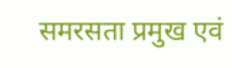समरसता प्रमुख एवं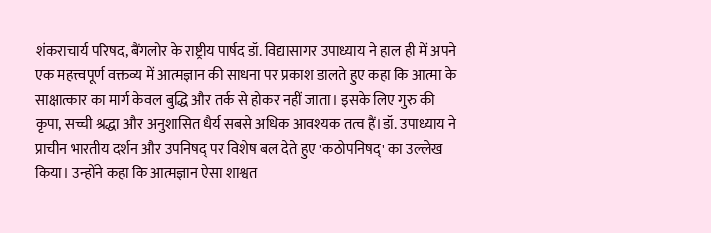शंकराचार्य परिषद, बैंगलोर के राष्ट्रीय पार्षद डॉ. विद्यासागर उपाध्याय ने हाल ही में अपने एक महत्त्वपूर्ण वक्तव्य में आत्मज्ञान की साधना पर प्रकाश डालते हुए कहा कि आत्मा के साक्षात्कार का मार्ग केवल बुद्धि और तर्क से होकर नहीं जाता। इसके लिए गुरु की कृपा, सच्ची श्रद्धा और अनुशासित धैर्य सबसे अधिक आवश्यक तत्व हैं।डॉ. उपाध्याय ने प्राचीन भारतीय दर्शन और उपनिषद् पर विशेष बल देते हुए 'कठोपनिषद्' का उल्लेख किया। उन्होंने कहा कि आत्मज्ञान ऐसा शाश्वत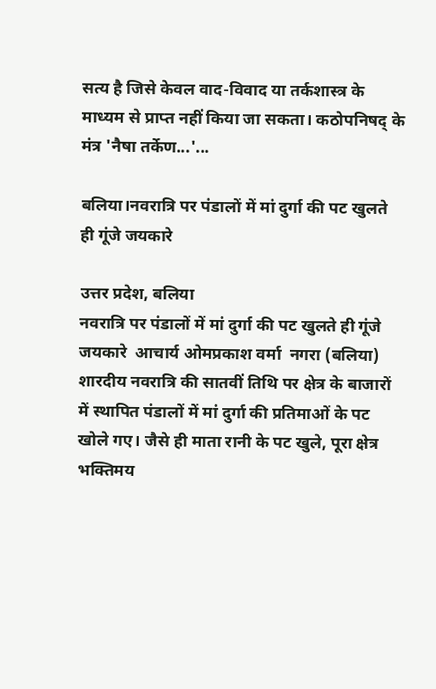सत्य है जिसे केवल वाद-विवाद या तर्कशास्त्र के माध्यम से प्राप्त नहीं किया जा सकता। कठोपनिषद् के मंत्र 'नैषा तर्केण...'...

बलिया।नवरात्रि पर पंडालों में मां दुर्गा की पट खुलते ही गूंजे जयकारे

उत्तर प्रदेश, बलिया
नवरात्रि पर पंडालों में मां दुर्गा की पट खुलते ही गूंजे जयकारे  आचार्य ओमप्रकाश वर्मा  नगरा (बलिया) शारदीय नवरात्रि की सातवीं तिथि पर क्षेत्र के बाजारों में स्थापित पंडालों में मां दुर्गा की प्रतिमाओं के पट खोले गए। जैसे ही माता रानी के पट खुले, पूरा क्षेत्र भक्तिमय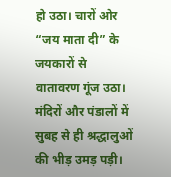हो उठा। चारों ओर “जय माता दी” के जयकारों से वातावरण गूंज उठा। मंदिरों और पंडालों में सुबह से ही श्रद्धालुओं की भीड़ उमड़ पड़ी।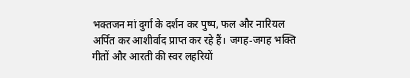भक्तजन मां दुर्गा के दर्शन कर पुष्प, फल और नारियल अर्पित कर आशीर्वाद प्राप्त कर रहे हैं। जगह-जगह भक्ति गीतों और आरती की स्वर लहरियों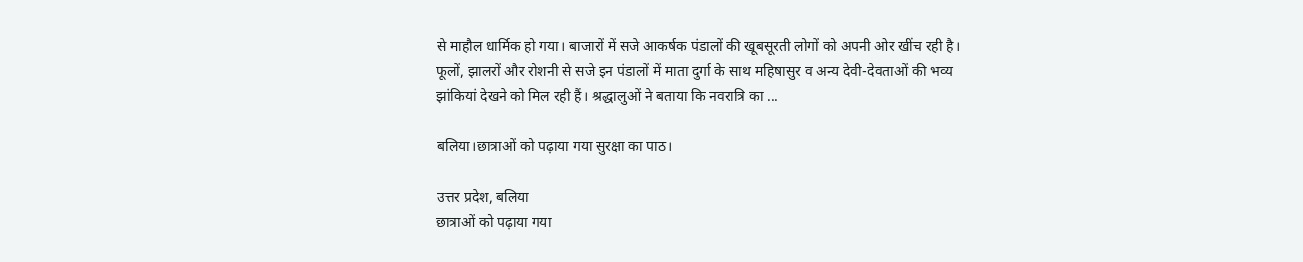से माहौल धार्मिक हो गया। बाजारों में सजे आकर्षक पंडालों की खूबसूरती लोगों को अपनी ओर खींच रही है। फूलों, झालरों और रोशनी से सजे इन पंडालों में माता दुर्गा के साथ महिषासुर व अन्य देवी-देवताओं की भव्य झांकियां देखने को मिल रही हैं। श्रद्धालुओं ने बताया कि नवरात्रि का ...

बलिया।छात्राओं को पढ़ाया गया सुरक्षा का पाठ।

उत्तर प्रदेश, बलिया
छात्राओं को पढ़ाया गया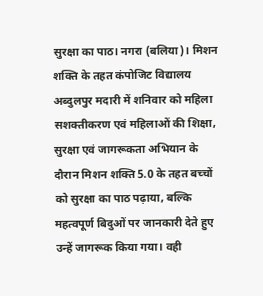सुरक्षा का पाठ। नगरा (बलिया)। मिशन शक्ति के तहत कंपोजिट विद्यालय अब्दुलपुर मदारी में शनिवार को महिला सशक्तीकरण एवं महिलाओं की शिक्षा, सुरक्षा एवं जागरूकता अभियान के दौरान मिशन शक्ति 5.0 के तहत बच्चों को सुरक्षा का पाठ पढ़ाया, बल्कि महत्वपूर्ण बिदुओं पर जानकारी देते हुए उन्हें जागरूक किया गया। वही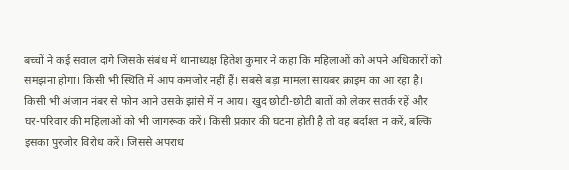बच्चों ने कई सवाल दागे जिसके संबंध में थानाध्यक्ष हितेश कुमार ने कहा कि महिलाओं को अपने अधिकारों को समझना होगा। किसी भी स्थिति में आप कमजोर नहीं हैं। सबसे बड़ा मामला सायबर क्राइम का आ रहा है। किसी भी अंजान नंबर से फोन आने उसके झांसे में न आय। खुद छोटी-छोटी बातों को लेकर सतर्क रहें और घर-परिवार की महिलाओं को भी जागरूक करें। किसी प्रकार की घटना होती है तो वह बर्दाश्त न करें, बल्कि इसका पुरजोर विरोध करें। जिससे अपराध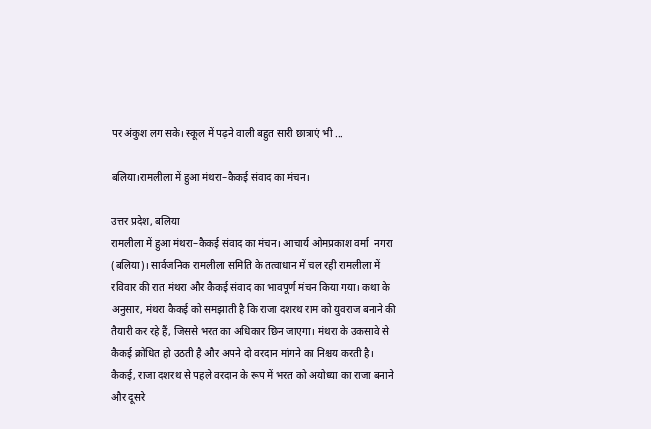पर अंकुश लग सके। स्कूल में पढ़ने वाली बहुत सारी छात्राएं भी ...

बलिया।रामलीला में हुआ मंथरा–कैकई संवाद का मंचन।

उत्तर प्रदेश, बलिया
रामलीला में हुआ मंथरा–कैकई संवाद का मंचन। आचार्य ओमप्रकाश वर्मा  नगरा (बलिया)। सार्वजनिक रामलीला समिति के तत्वाधान में चल रही रामलीला में रविवार की रात मंथरा और कैकई संवाद का भावपूर्ण मंचन किया गया। कथा के अनुसार, मंथरा कैकई को समझाती है कि राजा दशरथ राम को युवराज बनाने की तैयारी कर रहे हैं, जिससे भरत का अधिकार छिन जाएगा। मंथरा के उकसावे से कैकई क्रोधित हो उठती है और अपने दो वरदान मांगने का निश्चय करती है। कैकई, राजा दशरथ से पहले वरदान के रूप में भरत को अयोध्या का राजा बनाने और दूसरे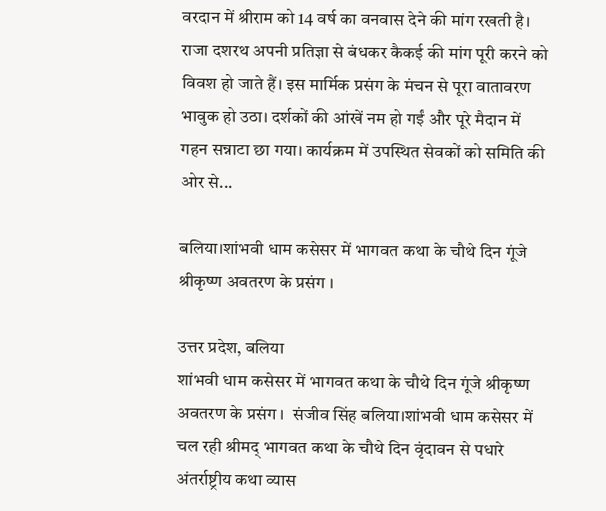वरदान में श्रीराम को 14 वर्ष का वनवास देने की मांग रखती है। राजा दशरथ अपनी प्रतिज्ञा से बंधकर कैकई की मांग पूरी करने को विवश हो जाते हैं। इस मार्मिक प्रसंग के मंचन से पूरा वातावरण भावुक हो उठा। दर्शकों की आंखें नम हो गईं और पूरे मैदान में गहन सन्नाटा छा गया। कार्यक्रम में उपस्थित सेवकों को समिति की ओर से...

बलिया।शांभवी धाम कसेसर में भागवत कथा के चौथे दिन गूंजे श्रीकृष्ण अवतरण के प्रसंग ।

उत्तर प्रदेश, बलिया
शांभवी धाम कसेसर में भागवत कथा के चौथे दिन गूंजे श्रीकृष्ण अवतरण के प्रसंग ।  संजीव सिंह बलिया।शांभवी धाम कसेसर में चल रही श्रीमद् भागवत कथा के चौथे दिन वृंदावन से पधारे अंतर्राष्ट्रीय कथा व्यास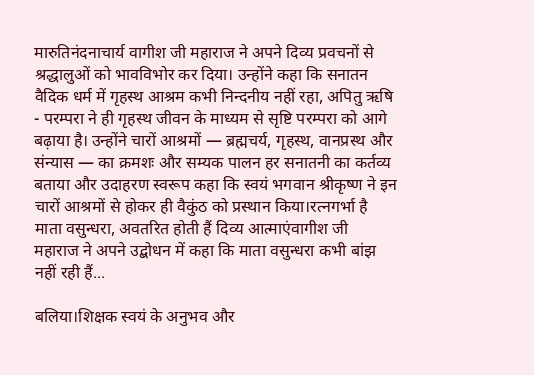मारुतिनंदनाचार्य वागीश जी महाराज ने अपने दिव्य प्रवचनों से श्रद्धालुओं को भावविभोर कर दिया। उन्होंने कहा कि सनातन वैदिक धर्म में गृहस्थ आश्रम कभी निन्दनीय नहीं रहा, अपितु ऋषि - परम्परा ने ही गृहस्थ जीवन के माध्यम से सृष्टि परम्परा को आगे बढ़ाया है। उन्होंने चारों आश्रमों — ब्रह्मचर्य, गृहस्थ, वानप्रस्थ और संन्यास — का क्रमशः और सम्यक पालन हर सनातनी का कर्तव्य बताया और उदाहरण स्वरूप कहा कि स्वयं भगवान श्रीकृष्ण ने इन चारों आश्रमों से होकर ही वैकुंठ को प्रस्थान किया।रत्नगर्भा है माता वसुन्धरा, अवतरित होती हैं दिव्य आत्माएंवागीश जी महाराज ने अपने उद्बोधन में कहा कि माता वसुन्धरा कभी बांझ नहीं रही हैं...

बलिया।शिक्षक स्वयं के अनुभव और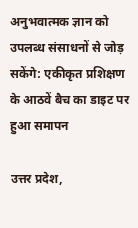अनुभवात्मक ज्ञान को उपलब्ध संसाधनों से जोड़ सकेंगे: एकीकृत प्रशिक्षण के आठवें बैच का डाइट पर हुआ समापन

उत्तर प्रदेश,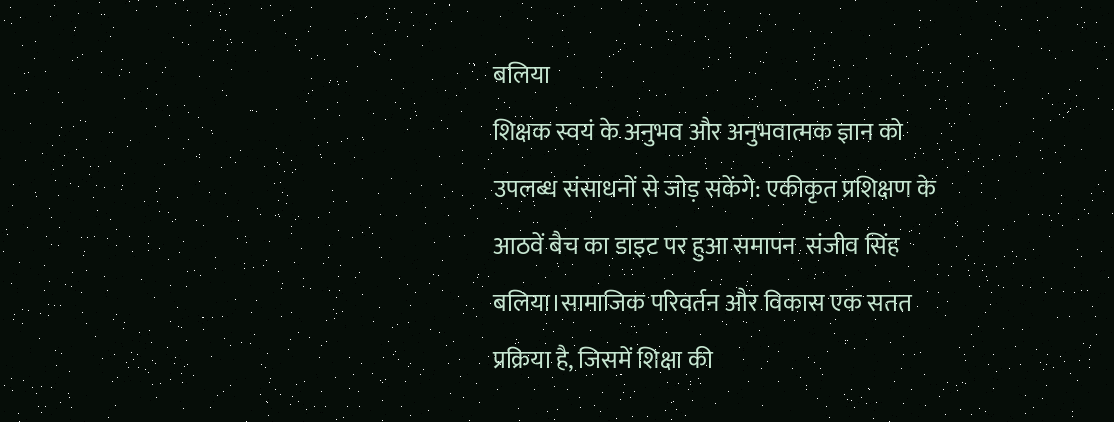बलिया
शिक्षक स्वयं के अनुभव और अनुभवात्मक ज्ञान को उपलब्ध संसाधनों से जोड़ सकेंगे: एकीकृत प्रशिक्षण के आठवें बैच का डाइट पर हुआ समापन  संजीव सिंह बलिया।सामाजिक परिवर्तन और विकास एक सतत प्रक्रिया है, जिसमें शिक्षा की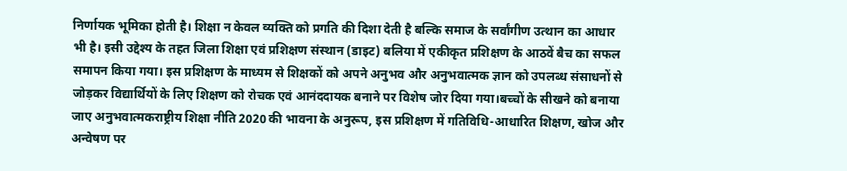निर्णायक भूमिका होती है। शिक्षा न केवल व्यक्ति को प्रगति की दिशा देती है बल्कि समाज के सर्वांगीण उत्थान का आधार भी है। इसी उद्देश्य के तहत जिला शिक्षा एवं प्रशिक्षण संस्थान (डाइट) बलिया में एकीकृत प्रशिक्षण के आठवें बैच का सफल समापन किया गया। इस प्रशिक्षण के माध्यम से शिक्षकों को अपने अनुभव और अनुभवात्मक ज्ञान को उपलब्ध संसाधनों से जोड़कर विद्यार्थियों के लिए शिक्षण को रोचक एवं आनंददायक बनाने पर विशेष जोर दिया गया।बच्चों के सीखने को बनाया जाए अनुभवात्मकराष्ट्रीय शिक्षा नीति 2020 की भावना के अनुरूप, इस प्रशिक्षण में गतिविधि-आधारित शिक्षण, खोज और अन्वेषण पर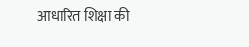आधारित शिक्षा की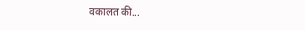वकालत की...